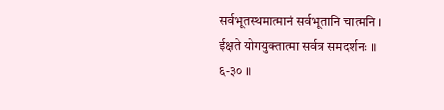सर्वभूतस्थमात्मानं सर्वभूतानि चात्मनि ।
ईक्षते योगयुक्तात्मा सर्वत्र समदर्शनः ॥
६-३० ॥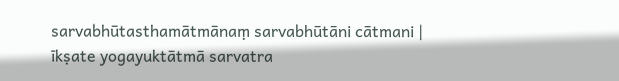sarvabhūtasthamātmānaṃ sarvabhūtāni cātmani |
īkṣate yogayuktātmā sarvatra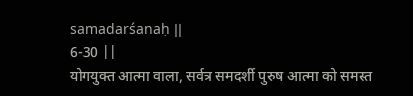samadarśanaḥ ||
6-30 ||
योगयुक्त आत्मा वाला, सर्वत्र समदर्शी पुरुष आत्मा को समस्त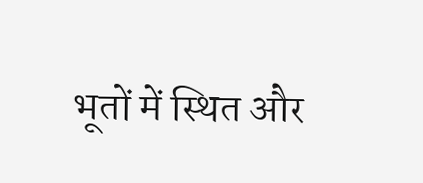भूतों में स्थित और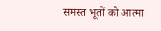समस्त भूतों को आत्मा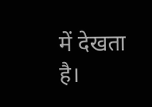में देखता है।